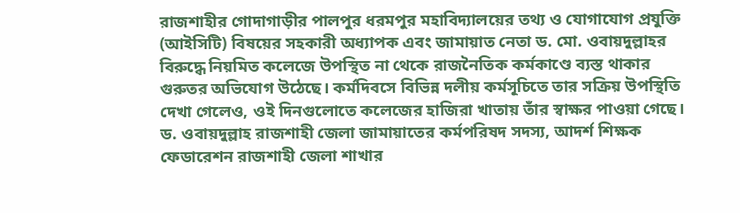রাজশাহীর গোদাগাড়ীর পালপুর ধরমপুর মহাবিদ্যালয়ের তথ্য ও যোগাযোগ প্রযুক্তি (আইসিটি) বিষয়ের সহকারী অধ্যাপক এবং জামায়াত নেতা ড. মো. ওবায়দুল্লাহর বিরুদ্ধে নিয়মিত কলেজে উপস্থিত না থেকে রাজনৈতিক কর্মকাণ্ডে ব্যস্ত থাকার গুরুতর অভিযোগ উঠেছে। কর্মদিবসে বিভিন্ন দলীয় কর্মসূচিতে তার সক্রিয় উপস্থিতি দেখা গেলেও, ওই দিনগুলোতে কলেজের হাজিরা খাতায় তাঁর স্বাক্ষর পাওয়া গেছে।
ড. ওবায়দুল্লাহ রাজশাহী জেলা জামায়াতের কর্মপরিষদ সদস্য, আদর্শ শিক্ষক ফেডারেশন রাজশাহী জেলা শাখার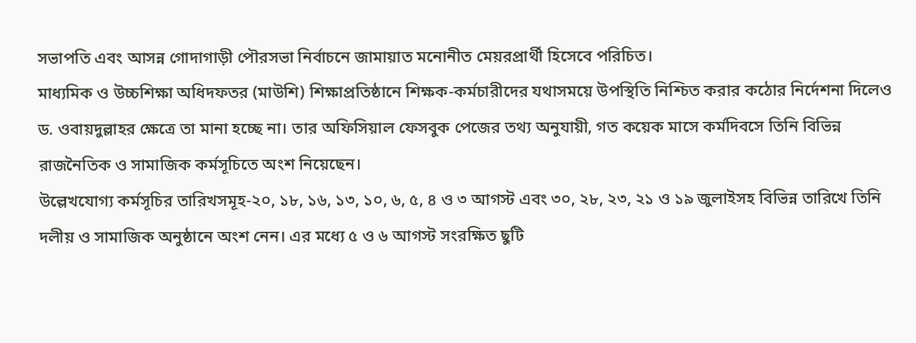সভাপতি এবং আসন্ন গোদাগাড়ী পৌরসভা নির্বাচনে জামায়াত মনোনীত মেয়রপ্রার্থী হিসেবে পরিচিত।
মাধ্যমিক ও উচ্চশিক্ষা অধিদফতর (মাউশি) শিক্ষাপ্রতিষ্ঠানে শিক্ষক-কর্মচারীদের যথাসময়ে উপস্থিতি নিশ্চিত করার কঠোর নির্দেশনা দিলেও ড. ওবায়দুল্লাহর ক্ষেত্রে তা মানা হচ্ছে না। তার অফিসিয়াল ফেসবুক পেজের তথ্য অনুযায়ী, গত কয়েক মাসে কর্মদিবসে তিনি বিভিন্ন রাজনৈতিক ও সামাজিক কর্মসূচিতে অংশ নিয়েছেন।
উল্লেখযোগ্য কর্মসূচির তারিখসমূহ-২০, ১৮, ১৬, ১৩, ১০, ৬, ৫, ৪ ও ৩ আগস্ট এবং ৩০, ২৮, ২৩, ২১ ও ১৯ জুলাইসহ বিভিন্ন তারিখে তিনি দলীয় ও সামাজিক অনুষ্ঠানে অংশ নেন। এর মধ্যে ৫ ও ৬ আগস্ট সংরক্ষিত ছুটি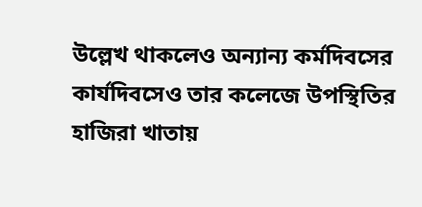উল্লেখ থাকলেও অন্যান্য কর্মদিবসের কার্যদিবসেও তার কলেজে উপস্থিতির হাজিরা খাতায়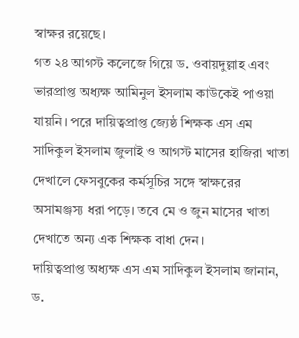স্বাক্ষর রয়েছে।
গত ২৪ আগস্ট কলেজে গিয়ে ড. ওবায়দুল্লাহ এবং ভারপ্রাপ্ত অধ্যক্ষ আমিনুল ইসলাম কাউকেই পাওয়া যায়নি। পরে দায়িত্বপ্রাপ্ত জ্যেষ্ঠ শিক্ষক এস এম সাদিকুল ইসলাম জুলাই ও আগস্ট মাসের হাজিরা খাতা দেখালে ফেসবুকের কর্মসূচির সঙ্গে স্বাক্ষরের অসামঞ্জস্য ধরা পড়ে। তবে মে ও জুন মাসের খাতা দেখাতে অন্য এক শিক্ষক বাধা দেন।
দায়িত্বপ্রাপ্ত অধ্যক্ষ এস এম সাদিকুল ইসলাম জানান, ড.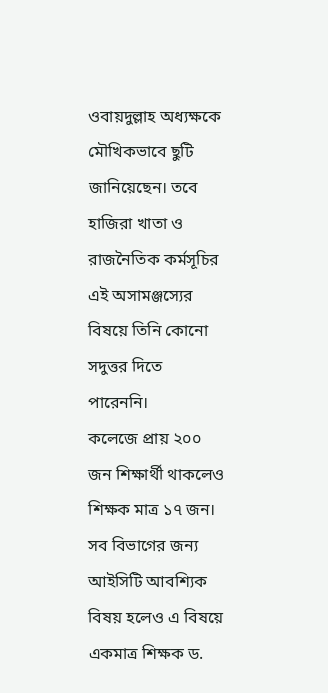ওবায়দুল্লাহ অধ্যক্ষকে মৌখিকভাবে ছুটি জানিয়েছেন। তবে হাজিরা খাতা ও রাজনৈতিক কর্মসূচির এই অসামঞ্জস্যের বিষয়ে তিনি কোনো সদুত্তর দিতে পারেননি।
কলেজে প্রায় ২০০ জন শিক্ষার্থী থাকলেও শিক্ষক মাত্র ১৭ জন। সব বিভাগের জন্য আইসিটি আবশ্যিক বিষয় হলেও এ বিষয়ে একমাত্র শিক্ষক ড.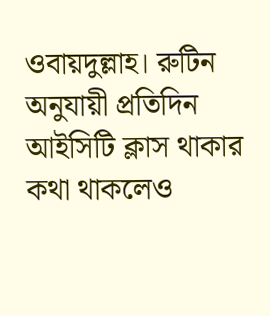ওবায়দুল্লাহ। রুটিন অনুযায়ী প্রতিদিন আইসিটি ক্লাস থাকার কথা থাকলেও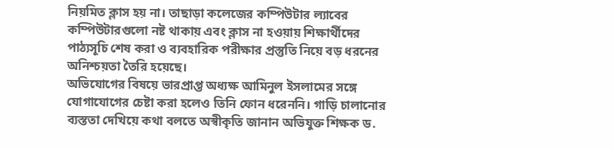নিয়মিত ক্লাস হয় না। তাছাড়া কলেজের কম্পিউটার ল্যাবের কম্পিউটারগুলো নষ্ট থাকায় এবং ক্লাস না হওয়ায় শিক্ষার্থীদের পাঠ্যসূচি শেষ করা ও ব্যবহারিক পরীক্ষার প্রস্তুতি নিয়ে বড় ধরনের অনিশ্চয়তা তৈরি হয়েছে।
অভিযোগের বিষয়ে ভারপ্রাপ্ত অধ্যক্ষ আমিনুল ইসলামের সঙ্গে যোগাযোগের চেষ্টা করা হলেও তিনি ফোন ধরেননি। গাড়ি চালানোর ব্যস্ততা দেখিয়ে কথা বলতে অস্বীকৃতি জানান অভিযুক্ত শিক্ষক ড.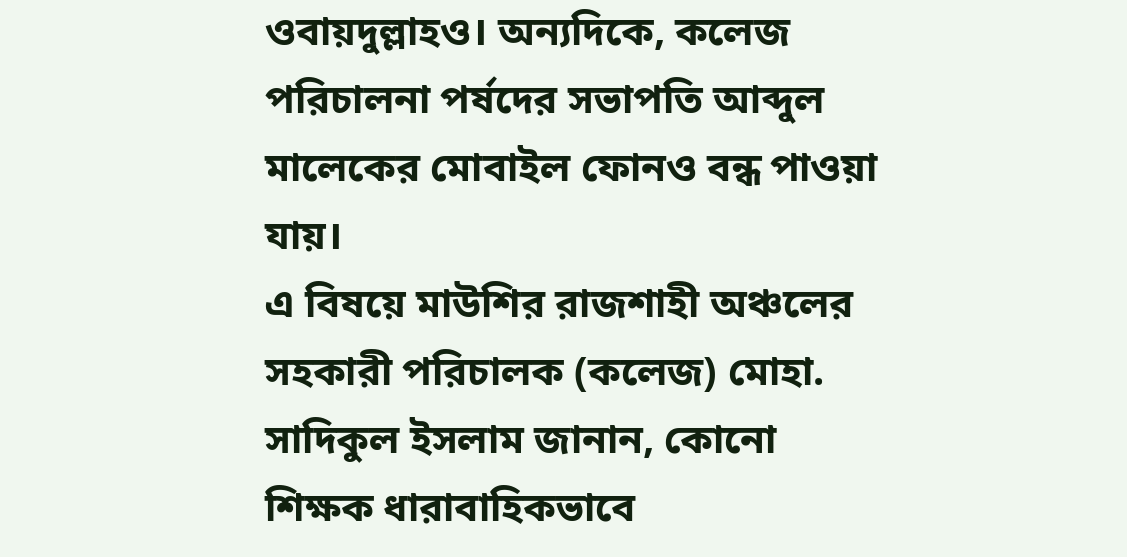ওবায়দুল্লাহও। অন্যদিকে, কলেজ পরিচালনা পর্ষদের সভাপতি আব্দুল মালেকের মোবাইল ফোনও বন্ধ পাওয়া যায়।
এ বিষয়ে মাউশির রাজশাহী অঞ্চলের সহকারী পরিচালক (কলেজ) মোহা. সাদিকুল ইসলাম জানান, কোনো শিক্ষক ধারাবাহিকভাবে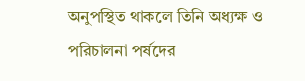অনুপস্থিত থাকলে তিনি অধ্যক্ষ ও পরিচালনা পর্ষদের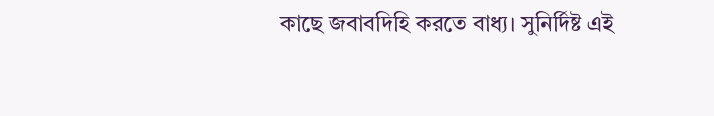কাছে জবাবদিহি করতে বাধ্য। সুনির্দিষ্ট এই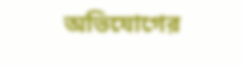অভিযোগের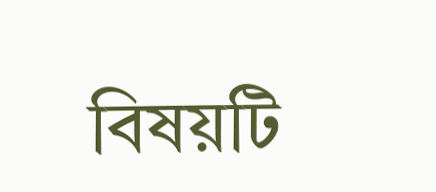বিষয়টি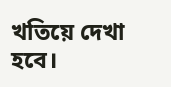খতিয়ে দেখা হবে।